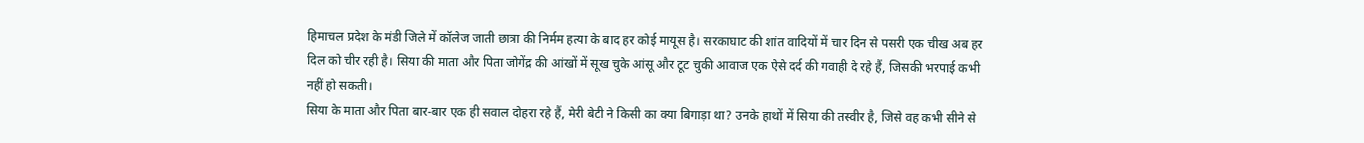हिमाचल प्रदेश के मंडी जिले में कॉलेज जाती छात्रा की निर्मम हत्या के बाद हर कोई मायूस है। सरकाघाट की शांत वादियों में चार दिन से पसरी एक चीख अब हर दिल को चीर रही है। सिया की माता और पिता जोगेंद्र की आंखों में सूख चुके आंसू और टूट चुकी आवाज एक ऐसे दर्द की गवाही दे रहे हैं, जिसकी भरपाई कभी नहीं हो सकती।
सिया के माता और पिता बार-बार एक ही सवाल दोहरा रहे हैं, मेरी बेटी ने किसी का क्या बिगाड़ा था? उनके हाथों में सिया की तस्वीर है, जिसे वह कभी सीने से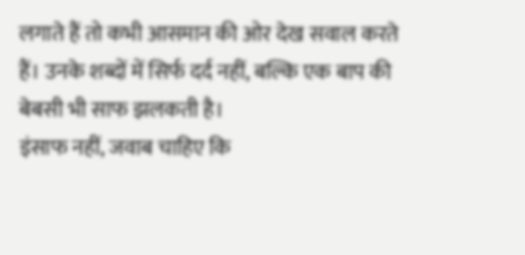लगाते हैं तो कभी आसमान की ओर देख सवाल करते हैं। उनके शब्दों में सिर्फ दर्द नहीं, बल्कि एक बाप की बेबसी भी साफ झलकती है।
इंसाफ नहीं, जवाब चाहिए कि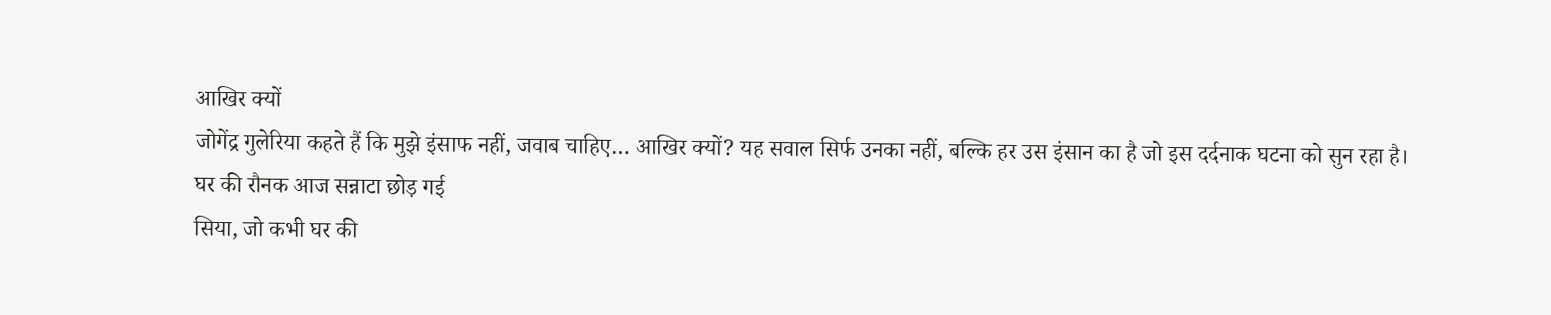आखिर क्यों
जोगेंद्र गुलेरिया कहते हैं कि मुझे इंसाफ नहीं, जवाब चाहिए… आखिर क्यों? यह सवाल सिर्फ उनका नहीं, बल्कि हर उस इंसान का है जो इस दर्दनाक घटना को सुन रहा है।
घर की रौनक आज सन्नाटा छोड़ गई
सिया, जो कभी घर की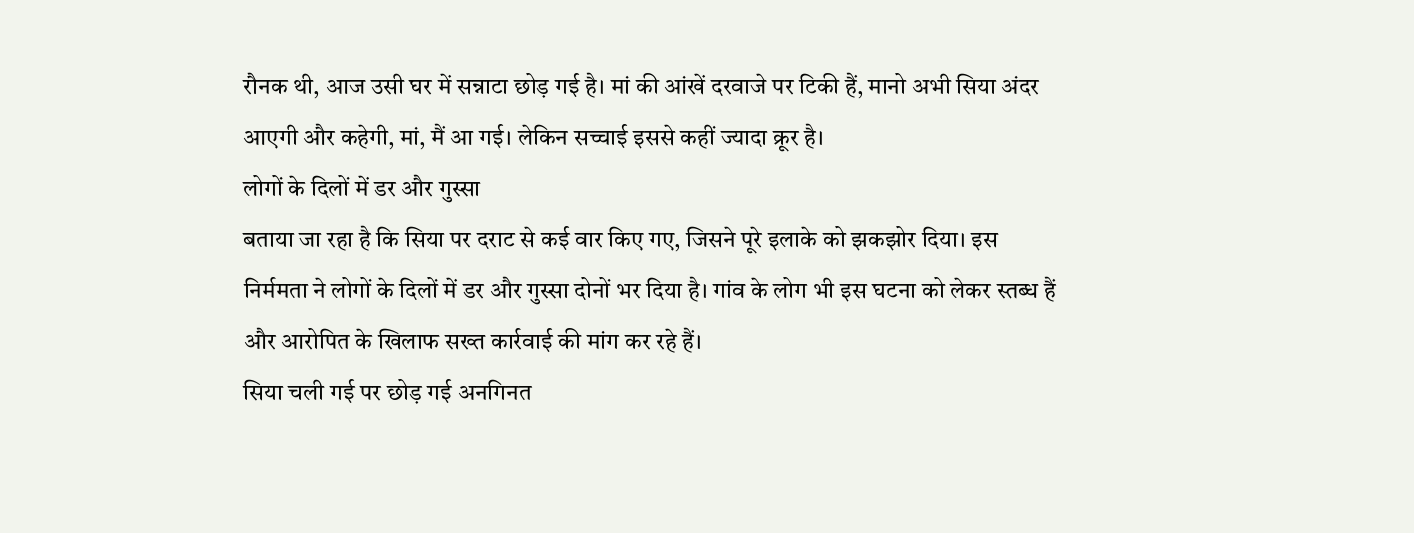रौनक थी, आज उसी घर में सन्नाटा छोड़ गई है। मां की आंखें दरवाजे पर टिकी हैं, मानो अभी सिया अंदर आएगी और कहेगी, मां, मैं आ गई। लेकिन सच्चाई इससे कहीं ज्यादा क्रूर है।
लोगों के दिलों में डर और गुस्सा
बताया जा रहा है कि सिया पर दराट से कई वार किए गए, जिसने पूरे इलाके को झकझोर दिया। इस निर्ममता ने लोगों के दिलों में डर और गुस्सा दोनों भर दिया है। गांव के लोग भी इस घटना को लेकर स्तब्ध हैं और आरोपित के खिलाफ सख्त कार्रवाई की मांग कर रहे हैं।
सिया चली गई पर छोड़ गई अनगिनत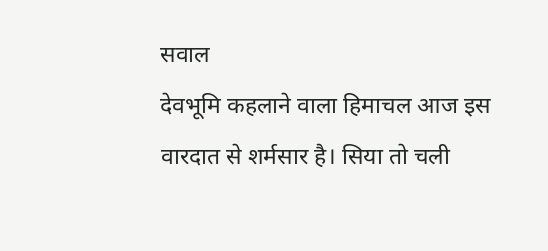सवाल
देवभूमि कहलाने वाला हिमाचल आज इस वारदात से शर्मसार है। सिया तो चली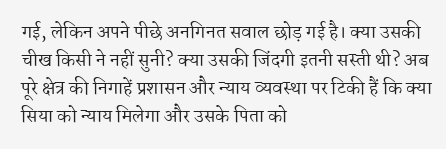गई, लेकिन अपने पीछे अनगिनत सवाल छोड़ गई है। क्या उसकी चीख किसी ने नहीं सुनी? क्या उसकी जिंदगी इतनी सस्ती थी? अब पूरे क्षेत्र की निगाहें प्रशासन और न्याय व्यवस्था पर टिकी हैं कि क्या सिया को न्याय मिलेगा और उसके पिता को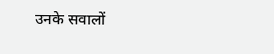उनके सवालों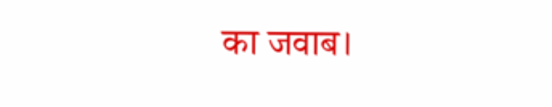का जवाब।